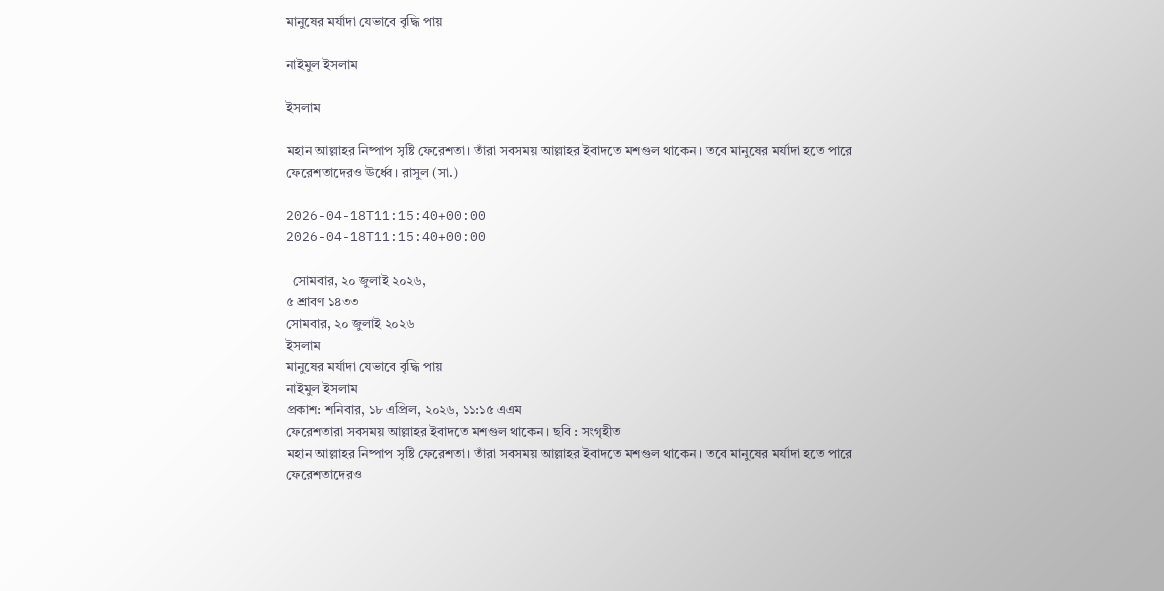মানুষের মর্যাদা যেভাবে বৃদ্ধি পায়

নাইমুল ইসলাম

ইসলাম

মহান আল্লাহর নিষ্পাপ সৃষ্টি ফেরেশতা। তাঁরা সবসময় আল্লাহর ইবাদতে মশগুল থাকেন। তবে মানুষের মর্যাদা হতে পারে ফেরেশতাদেরও ঊর্ধ্বে। রাসুল (সা.)

2026-04-18T11:15:40+00:00
2026-04-18T11:15:40+00:00

  সোমবার, ২০ জুলাই ২০২৬,
৫ শ্রাবণ ১৪৩৩
সোমবার, ২০ জুলাই ২০২৬
ইসলাম
মানুষের মর্যাদা যেভাবে বৃদ্ধি পায়
নাইমুল ইসলাম
প্রকাশ: শনিবার, ১৮ এপ্রিল, ২০২৬, ১১:১৫ এএম
ফেরেশতারা সবসময় আল্লাহর ইবাদতে মশগুল থাকেন। ছবি : সংগৃহীত
মহান আল্লাহর নিষ্পাপ সৃষ্টি ফেরেশতা। তাঁরা সবসময় আল্লাহর ইবাদতে মশগুল থাকেন। তবে মানুষের মর্যাদা হতে পারে ফেরেশতাদেরও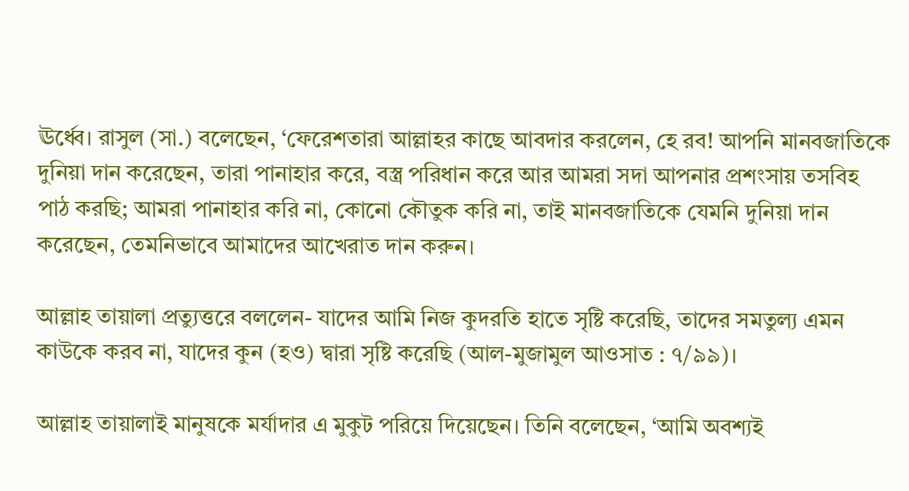ঊর্ধ্বে। রাসুল (সা.) বলেছেন, ‘ফেরেশতারা আল্লাহর কাছে আবদার করলেন, হে রব! আপনি মানবজাতিকে দুনিয়া দান করেছেন, তারা পানাহার করে, বস্ত্র পরিধান করে আর আমরা সদা আপনার প্রশংসায় তসবিহ পাঠ করছি; আমরা পানাহার করি না, কোনো কৌতুক করি না, তাই মানবজাতিকে যেমনি দুনিয়া দান করেছেন, তেমনিভাবে আমাদের আখেরাত দান করুন।

আল্লাহ তায়ালা প্রত্যুত্তরে বললেন- যাদের আমি নিজ কুদরতি হাতে সৃষ্টি করেছি, তাদের সমতুল্য এমন কাউকে করব না, যাদের কুন (হও) দ্বারা সৃষ্টি করেছি (আল-মুজামুল আওসাত : ৭/৯৯)।

আল্লাহ তায়ালাই মানুষকে মর্যাদার এ মুকুট পরিয়ে দিয়েছেন। তিনি বলেছেন, ‘আমি অবশ্যই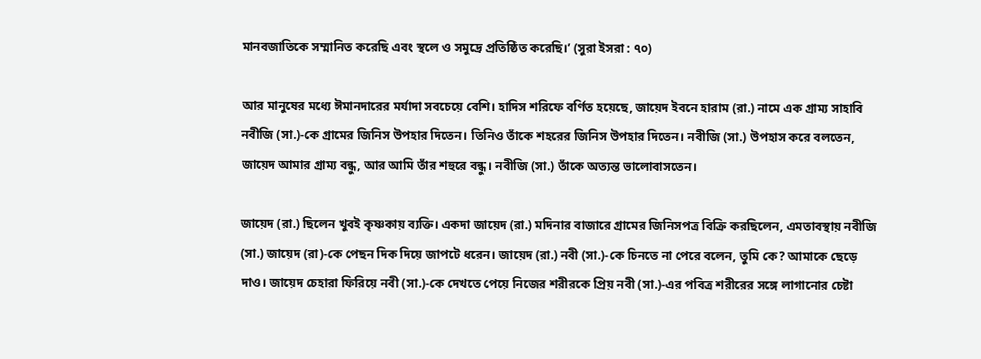মানবজাতিকে সম্মানিত করেছি এবং স্থলে ও সমুদ্রে প্রতিষ্ঠিত করেছি।’ (সুরা ইসরা : ৭০)

আর মানুষের মধ্যে ঈমানদারের মর্যাদা সবচেয়ে বেশি। হাদিস শরিফে বর্ণিত হয়েছে, জায়েদ ইবনে হারাম (রা.) নামে এক গ্রাম্য সাহাবি নবীজি (সা.)-কে গ্রামের জিনিস উপহার দিতেন। তিনিও তাঁকে শহরের জিনিস উপহার দিতেন। নবীজি (সা.) উপহাস করে বলতেন, জায়েদ আমার গ্রাম্য বন্ধু, আর আমি তাঁর শহুরে বন্ধু। নবীজি (সা.) তাঁকে অত্যন্ত ভালোবাসতেন।

জায়েদ (রা.) ছিলেন খুবই কৃষ্ণকায় ব্যক্তি। একদা জায়েদ (রা.) মদিনার বাজারে গ্রামের জিনিসপত্র বিক্রি করছিলেন, এমতাবস্থায় নবীজি (সা.) জায়েদ (রা)-কে পেছন দিক দিয়ে জাপটে ধরেন। জায়েদ (রা.) নবী (সা.)-কে চিনতে না পেরে বলেন, তুমি কে? আমাকে ছেড়ে দাও। জায়েদ চেহারা ফিরিয়ে নবী (সা.)-কে দেখতে পেয়ে নিজের শরীরকে প্রিয় নবী (সা.)-এর পবিত্র শরীরের সঙ্গে লাগানোর চেষ্টা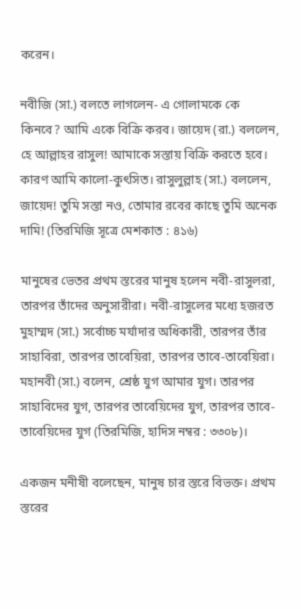করেন।

নবীজি (সা.) বলতে লাগলেন- এ গোলামকে কে কিনবে? আমি একে বিক্রি করব। জায়েদ (রা.) বললেন, হে আল্লাহর রাসুল! আমাকে সস্তায় বিক্রি করতে হবে। কারণ আমি কালো-কুৎসিত। রাসুলুল্লাহ (সা.) বললেন, জায়েদ! তুমি সস্তা নও, তোমার রবের কাছে তুমি অনেক দামি! (তিরমিজি সূত্রে মেশকাত : ৪১৬)

মানুষের ভেতর প্রথম স্তরের মানুষ হলেন নবী-রাসুলরা, তারপর তাঁদের অনুসারীরা। নবী-রাসুলের মধ্যে হজরত মুহাম্মদ (সা.) সর্বোচ্চ মর্যাদার অধিকারী, তারপর তাঁর সাহাবিরা, তারপর তাবেয়িরা, তারপর তাবে-তাবেয়িরা। মহানবী (সা.) বলেন, শ্রেষ্ঠ যুগ আমার যুগ। তারপর সাহাবিদের যুগ, তারপর তাবেয়িদের যুগ, তারপর তাবে-তাবেয়িদের যুগ (তিরমিজি, হাদিস নম্বর : ৩৩০৮)।

একজন মনীষী বলেছেন, মানুষ চার স্তরে বিভক্ত। প্রথম স্তরের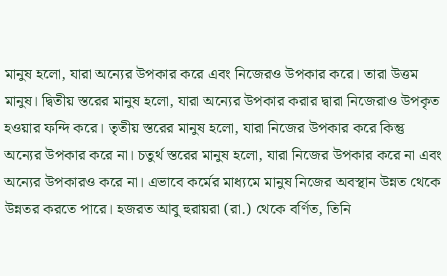মানুষ হলো, যারা অন্যের উপকার করে এবং নিজেরও উপকার করে। তারা উত্তম মানুষ। দ্বিতীয় স্তরের মানুষ হলো, যারা অন্যের উপকার করার দ্বারা নিজেরাও উপকৃত হওয়ার ফন্দি করে। তৃতীয় স্তরের মানুষ হলো, যারা নিজের উপকার করে কিন্তু অন্যের উপকার করে না। চতুর্থ স্তরের মানুষ হলো, যারা নিজের উপকার করে না এবং অন্যের উপকারও করে না। এভাবে কর্মের মাধ্যমে মানুষ নিজের অবস্থান উন্নত থেকে উন্নতর করতে পারে। হজরত আবু হুরায়রা (রা.) থেকে বর্ণিত, তিনি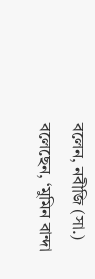বলেন, নবীজি (সা.) বলেছেন, ‘মুমিন বান্দা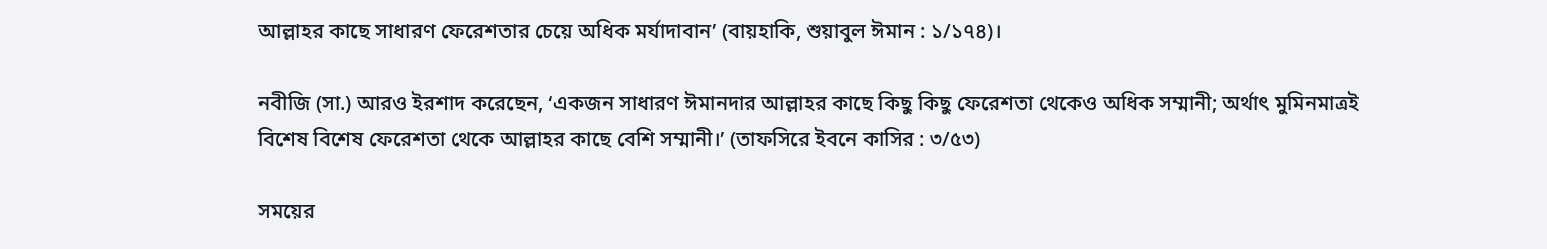আল্লাহর কাছে সাধারণ ফেরেশতার চেয়ে অধিক মর্যাদাবান’ (বায়হাকি, শুয়াবুল ঈমান : ১/১৭৪)।

নবীজি (সা.) আরও ইরশাদ করেছেন, ‘একজন সাধারণ ঈমানদার আল্লাহর কাছে কিছু কিছু ফেরেশতা থেকেও অধিক সম্মানী; অর্থাৎ মুমিনমাত্রই বিশেষ বিশেষ ফেরেশতা থেকে আল্লাহর কাছে বেশি সম্মানী।’ (তাফসিরে ইবনে কাসির : ৩/৫৩)

সময়ের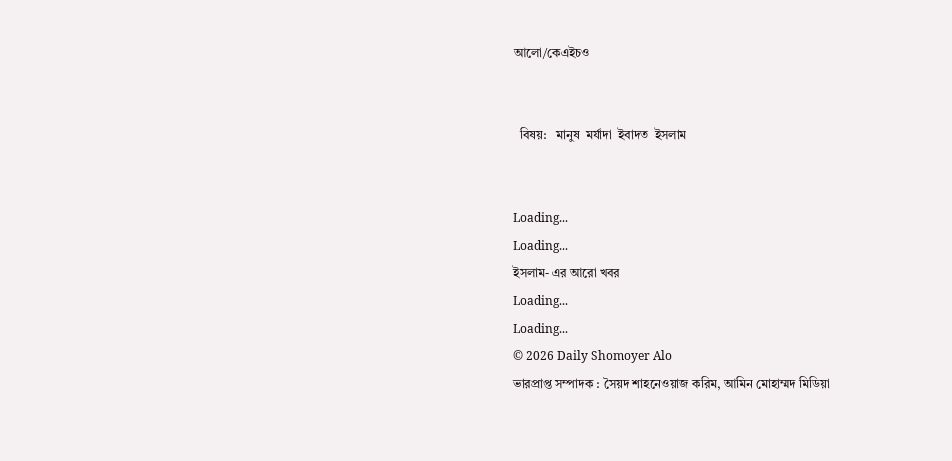আলো/কেএইচও


  বিষয়:   মানুষ  মর্যাদা  ইবাদত  ইসলাম


Loading...
Loading...
ইসলাম- এর আরো খবর
Loading...
Loading...
© 2026 Daily Shomoyer Alo
ভারপ্রাপ্ত সম্পাদক : সৈয়দ শাহনেওয়াজ করিম, আমিন মোহাম্মদ মিডিয়া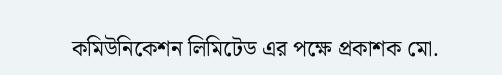কমিউনিকেশন লিমিটেড এর পক্ষে প্রকাশক মো.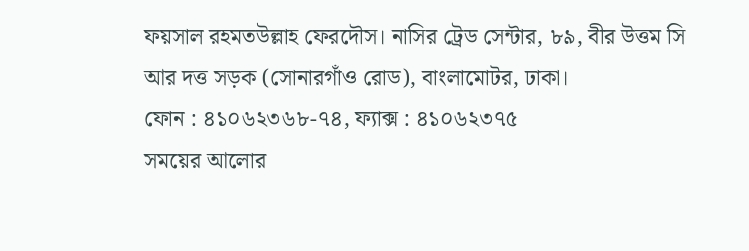ফয়সাল রহমতউল্লাহ ফেরদৌস। নাসির ট্রেড সেন্টার, ৮৯, বীর উত্তম সি আর দত্ত সড়ক (সোনারগাঁও রোড), বাংলামোটর, ঢাকা।
ফোন : ৪১০৬২৩৬৮-৭৪, ফ্যাক্স : ৪১০৬২৩৭৫
সময়ের আলোর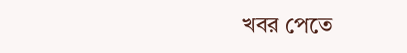খবর পেতে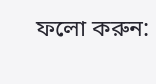ফলো করুন: